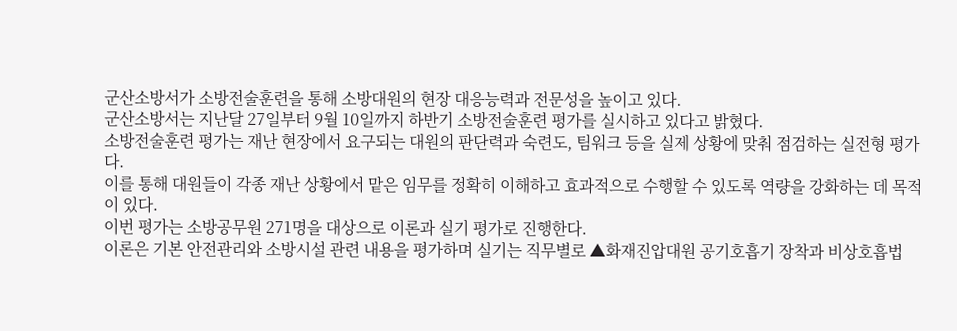군산소방서가 소방전술훈련을 통해 소방대원의 현장 대응능력과 전문성을 높이고 있다.
군산소방서는 지난달 27일부터 9월 10일까지 하반기 소방전술훈련 평가를 실시하고 있다고 밝혔다.
소방전술훈련 평가는 재난 현장에서 요구되는 대원의 판단력과 숙련도, 팀워크 등을 실제 상황에 맞춰 점검하는 실전형 평가다.
이를 통해 대원들이 각종 재난 상황에서 맡은 임무를 정확히 이해하고 효과적으로 수행할 수 있도록 역량을 강화하는 데 목적이 있다.
이번 평가는 소방공무원 271명을 대상으로 이론과 실기 평가로 진행한다.
이론은 기본 안전관리와 소방시설 관련 내용을 평가하며 실기는 직무별로 ▲화재진압대원 공기호흡기 장착과 비상호흡법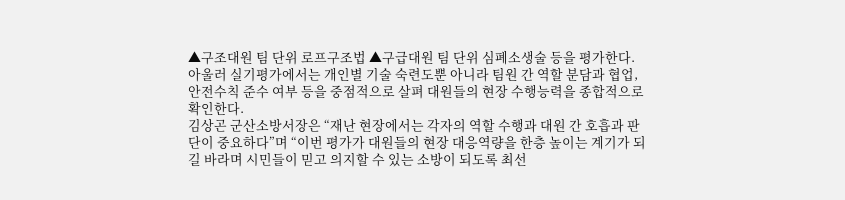▲구조대원 팀 단위 로프구조법 ▲구급대원 팀 단위 심폐소생술 등을 평가한다.
아울러 실기평가에서는 개인별 기술 숙련도뿐 아니라 팀원 간 역할 분담과 협업, 안전수칙 준수 여부 등을 중점적으로 살펴 대원들의 현장 수행능력을 종합적으로 확인한다.
김상곤 군산소방서장은 “재난 현장에서는 각자의 역할 수행과 대원 간 호흡과 판단이 중요하다”며 “이번 평가가 대원들의 현장 대응역량을 한층 높이는 계기가 되길 바라며 시민들이 믿고 의지할 수 있는 소방이 되도록 최선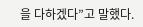을 다하겠다”고 말했다.